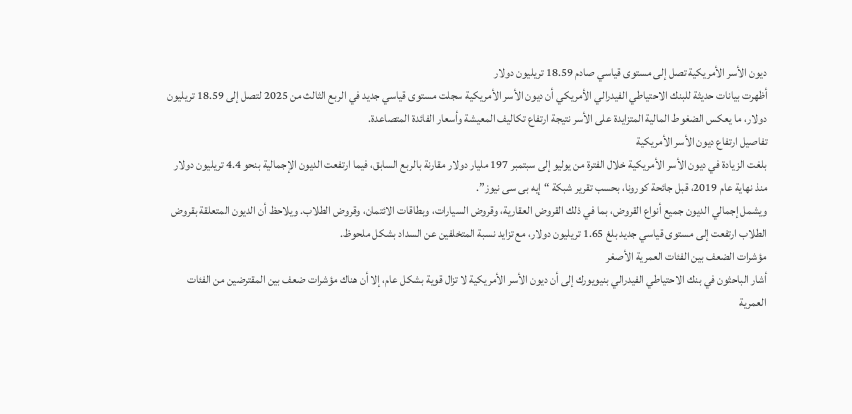ديون الأسر الأمريكية تصل إلى مستوى قياسي صادم 18.59 تريليون دولار
أظهرت بيانات حديثة للبنك الاحتياطي الفيدرالي الأمريكي أن ديون الأسر الأمريكية سجلت مستوى قياسي جديد في الربع الثالث من 2025 لتصل إلى 18.59 تريليون دولار، ما يعكس الضغوط المالية المتزايدة على الأسر نتيجة ارتفاع تكاليف المعيشة وأسعار الفائدة المتصاعدة.
تفاصيل ارتفاع ديون الأسر الأمريكية
بلغت الزيادة في ديون الأسر الأمريكية خلال الفترة من يوليو إلى سبتمبر 197 مليار دولار مقارنة بالربع السابق، فيما ارتفعت الديون الإجمالية بنحو 4.4 تريليون دولار منذ نهاية عام 2019، قبل جائحة كورونا، بحسب تقرير شبكة “إيه بى سى نيوز”.
ويشمل إجمالي الديون جميع أنواع القروض، بما في ذلك القروض العقارية، وقروض السيارات، وبطاقات الائتمان، وقروض الطلاب. ويلاحظ أن الديون المتعلقة بقروض الطلاب ارتفعت إلى مستوى قياسي جديد بلغ 1.65 تريليون دولار، مع تزايد نسبة المتخلفين عن السداد بشكل ملحوظ.
مؤشرات الضعف بين الفئات العمرية الأصغر
أشار الباحثون في بنك الاحتياطي الفيدرالي بنيويورك إلى أن ديون الأسر الأمريكية لا تزال قوية بشكل عام، إلا أن هناك مؤشرات ضعف بين المقترضين من الفئات العمرية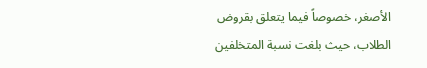الأصغر، خصوصاً فيما يتعلق بقروض الطلاب، حيث بلغت نسبة المتخلفين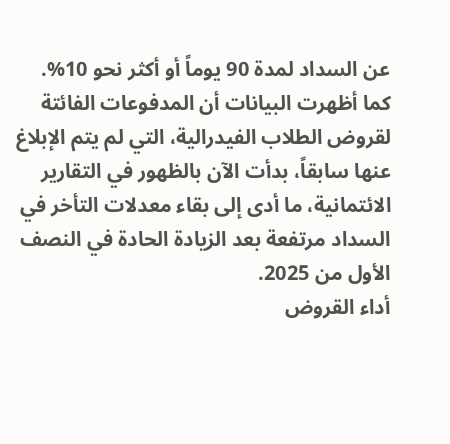عن السداد لمدة 90 يوماً أو أكثر نحو 10%.
كما أظهرت البيانات أن المدفوعات الفائتة لقروض الطلاب الفيدرالية، التي لم يتم الإبلاغ عنها سابقاً، بدأت الآن بالظهور في التقارير الائتمانية، ما أدى إلى بقاء معدلات التأخر في السداد مرتفعة بعد الزيادة الحادة في النصف الأول من 2025.
أداء القروض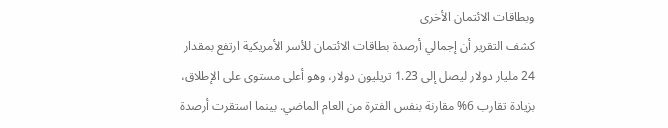وبطاقات الائتمان الأخرى
كشف التقرير أن إجمالي أرصدة بطاقات الائتمان للأسر الأمريكية ارتفع بمقدار 24 مليار دولار ليصل إلى 1.23 تريليون دولار، وهو أعلى مستوى على الإطلاق، بزيادة تقارب 6% مقارنة بنفس الفترة من العام الماضي. بينما استقرت أرصدة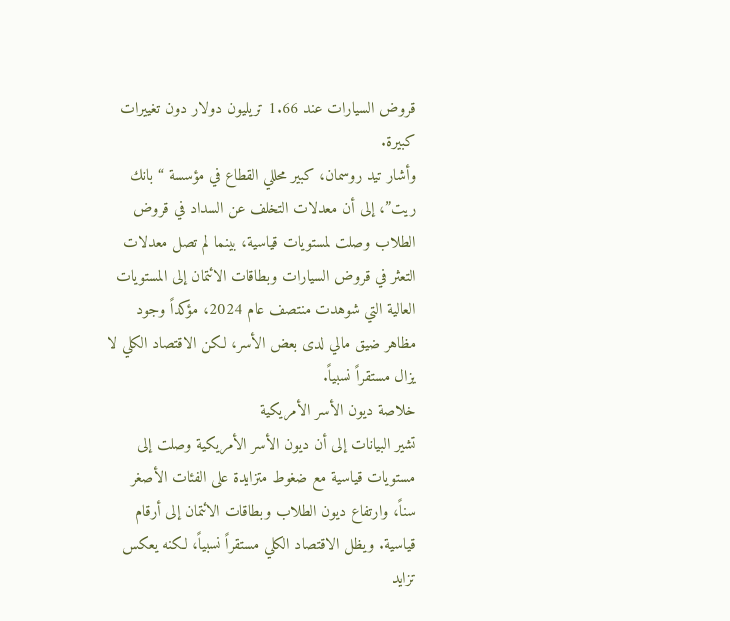قروض السيارات عند 1.66 تريليون دولار دون تغييرات كبيرة.
وأشار تيد روسمان، كبير محللي القطاع في مؤسسة “بانك ريت”، إلى أن معدلات التخلف عن السداد في قروض الطلاب وصلت لمستويات قياسية، بينما لم تصل معدلات التعثر في قروض السيارات وبطاقات الائتمان إلى المستويات العالية التي شوهدت منتصف عام 2024، مؤكداً وجود مظاهر ضيق مالي لدى بعض الأسر، لكن الاقتصاد الكلي لا يزال مستقراً نسبياً.
خلاصة ديون الأسر الأمريكية
تشير البيانات إلى أن ديون الأسر الأمريكية وصلت إلى مستويات قياسية مع ضغوط متزايدة على الفئات الأصغر سناً، وارتفاع ديون الطلاب وبطاقات الائتمان إلى أرقام قياسية. ويظل الاقتصاد الكلي مستقراً نسبياً، لكنه يعكس تزايد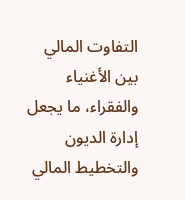التفاوت المالي بين الأغنياء والفقراء، ما يجعل إدارة الديون والتخطيط المالي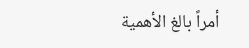أمراً بالغ الأهمية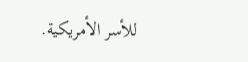للأسر الأمريكية.